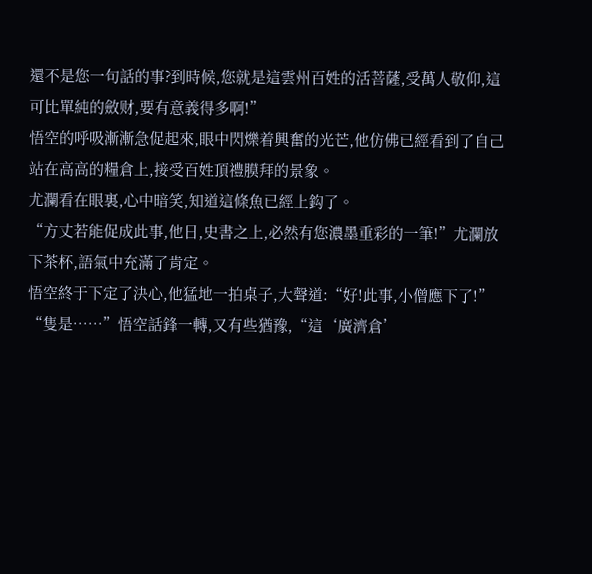還不是您一句話的事?到時候,您就是這雲州百姓的活菩薩,受萬人敬仰,這可比單純的斂财,要有意義得多啊!”
悟空的呼吸漸漸急促起來,眼中閃爍着興奮的光芒,他仿佛已經看到了自己站在高高的糧倉上,接受百姓頂禮膜拜的景象。
尤瀾看在眼裏,心中暗笑,知道這條魚已經上鈎了。
“方丈若能促成此事,他日,史書之上,必然有您濃墨重彩的一筆!”尤瀾放下茶杯,語氣中充滿了肯定。
悟空終于下定了決心,他猛地一拍桌子,大聲道:“好!此事,小僧應下了!”
“隻是……”悟空話鋒一轉,又有些猶豫,“這‘廣濟倉’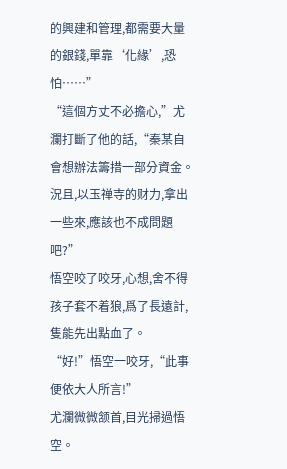的興建和管理,都需要大量的銀錢,單靠‘化緣’,恐怕……”
“這個方丈不必擔心,”尤瀾打斷了他的話,“秦某自會想辦法籌措一部分資金。況且,以玉禅寺的财力,拿出一些來,應該也不成問題吧?”
悟空咬了咬牙,心想,舍不得孩子套不着狼,爲了長遠計,隻能先出點血了。
“好!”悟空一咬牙,“此事便依大人所言!”
尤瀾微微颔首,目光掃過悟空。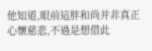他知道,眼前這胖和尚并非真正心懷慈悲,不過是想借此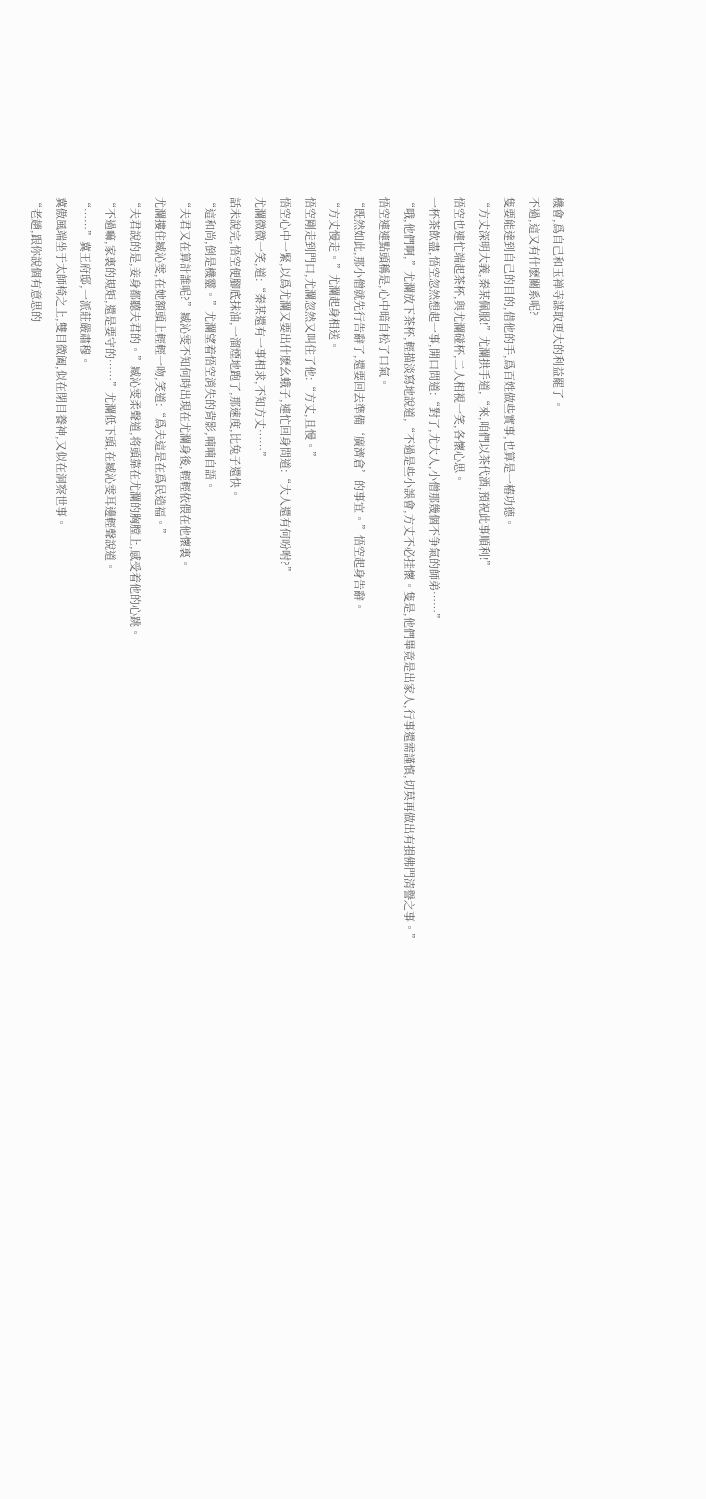機會,爲自己和玉禅寺謀取更大的利益罷了。
不過,這又有什麽關系呢?
隻要能達到自己的目的,借他的手,爲百姓做些實事,也算是一樁功德。
“方丈深明大義,秦某佩服!”尤瀾拱手道,“來,咱們以茶代酒,預祝此事順利!”
悟空也連忙端起茶杯,與尤瀾碰杯,二人相視一笑,各懷心思。
一杯茶飲盡,悟空忽然想起一事,開口問道:“對了,尤大人,小僧那幾個不争氣的師弟……”
“哦,他們啊,”尤瀾放下茶杯,輕描淡寫地說道,“不過是些小誤會,方丈不必挂懷。隻是,他們畢竟是出家人,行事還需謹慎,切莫再做出有損佛門清譽之事。”
悟空連連點頭稱是,心中暗自松了口氣。
“既然如此,那小僧就先行告辭了,還要回去準備‘廣濟倉’的事宜。”悟空起身告辭。
“方丈慢走。”尤瀾起身相送。
悟空剛走到門口,尤瀾忽然又叫住了他:“方丈,且慢。”
悟空心中一緊,以爲尤瀾又要出什麽幺蛾子,連忙回身問道:“大人還有何吩咐?”
尤瀾微微一笑,道:“秦某還有一事相求,不知方丈……”
話未說完,悟空便腳底抹油,一溜煙地跑了,那速度,比兔子還快。
“這和尚,倒是機靈。”尤瀾望着悟空消失的背影,喃喃自語。
“夫君又在算計誰呢?”臧沁雯不知何時出現在尤瀾身後,輕輕依偎在他懷裏。
尤瀾摟住臧沁雯,在她額頭上輕輕一吻,笑道:“爲夫這是在爲民造福。”
“夫君說的是,妾身都聽夫君的。”臧沁雯柔聲道,将頭靠在尤瀾的胸膛上,感受着他的心跳。
“不過嘛,家裏的規矩,還是要守的……”尤瀾低下頭,在臧沁雯耳邊輕聲說道。
“……”冀王府邸,一派莊嚴肅穆。
冀傲風端坐于太師椅之上,雙目微阖,似在閉目養神,又似在洞察世事。
“老趙,跟你說個有意思的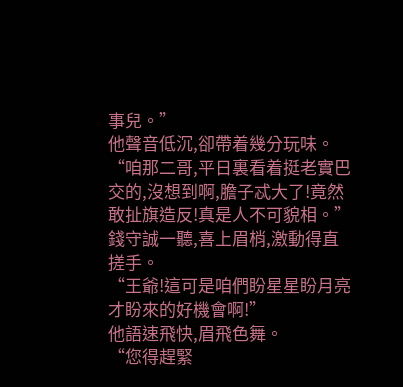事兒。”
他聲音低沉,卻帶着幾分玩味。
“咱那二哥,平日裏看着挺老實巴交的,沒想到啊,膽子忒大了!竟然敢扯旗造反!真是人不可貌相。”
錢守誠一聽,喜上眉梢,激動得直搓手。
“王爺!這可是咱們盼星星盼月亮才盼來的好機會啊!”
他語速飛快,眉飛色舞。
“您得趕緊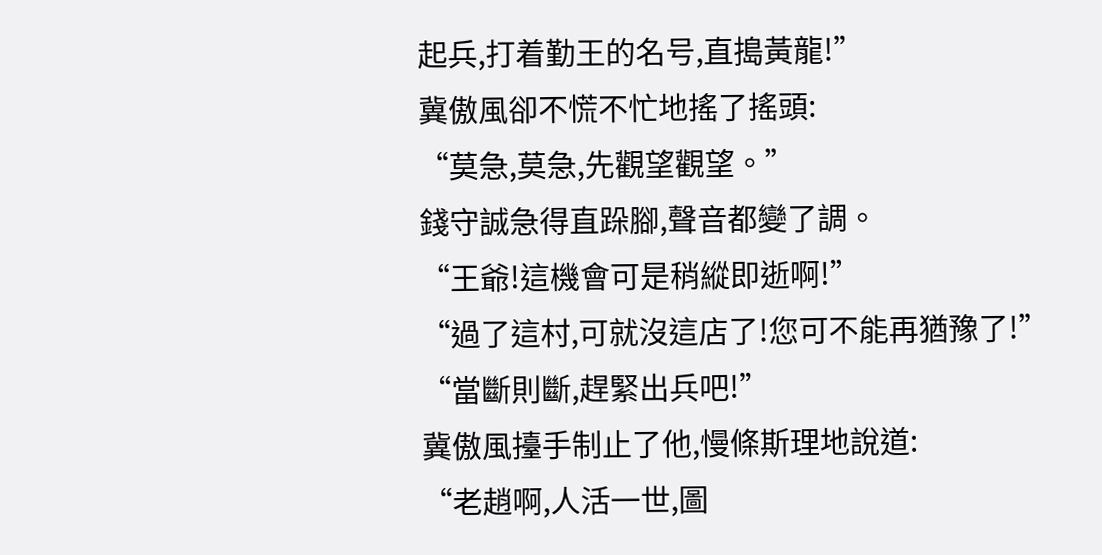起兵,打着勤王的名号,直搗黃龍!”
冀傲風卻不慌不忙地搖了搖頭:
“莫急,莫急,先觀望觀望。”
錢守誠急得直跺腳,聲音都變了調。
“王爺!這機會可是稍縱即逝啊!”
“過了這村,可就沒這店了!您可不能再猶豫了!”
“當斷則斷,趕緊出兵吧!”
冀傲風擡手制止了他,慢條斯理地說道:
“老趙啊,人活一世,圖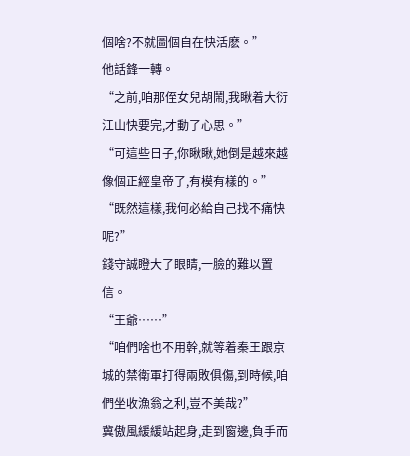個啥?不就圖個自在快活麽。”
他話鋒一轉。
“之前,咱那侄女兒胡鬧,我瞅着大衍江山快要完,才動了心思。”
“可這些日子,你瞅瞅,她倒是越來越像個正經皇帝了,有模有樣的。”
“既然這樣,我何必給自己找不痛快呢?”
錢守誠瞪大了眼睛,一臉的難以置信。
“王爺……”
“咱們啥也不用幹,就等着秦王跟京城的禁衛軍打得兩敗俱傷,到時候,咱們坐收漁翁之利,豈不美哉?”
冀傲風緩緩站起身,走到窗邊,負手而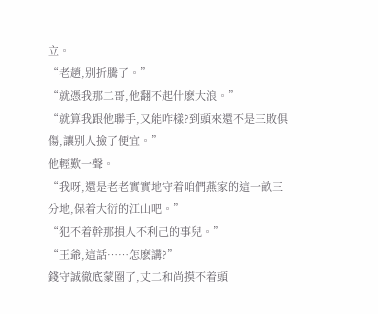立。
“老趙,别折騰了。”
“就憑我那二哥,他翻不起什麽大浪。”
“就算我跟他聯手,又能咋樣?到頭來還不是三敗俱傷,讓别人撿了便宜。”
他輕歎一聲。
“我呀,還是老老實實地守着咱們燕家的這一畝三分地,保着大衍的江山吧。”
“犯不着幹那損人不利己的事兒。”
“王爺,這話……怎麽講?”
錢守誠徹底蒙圈了,丈二和尚摸不着頭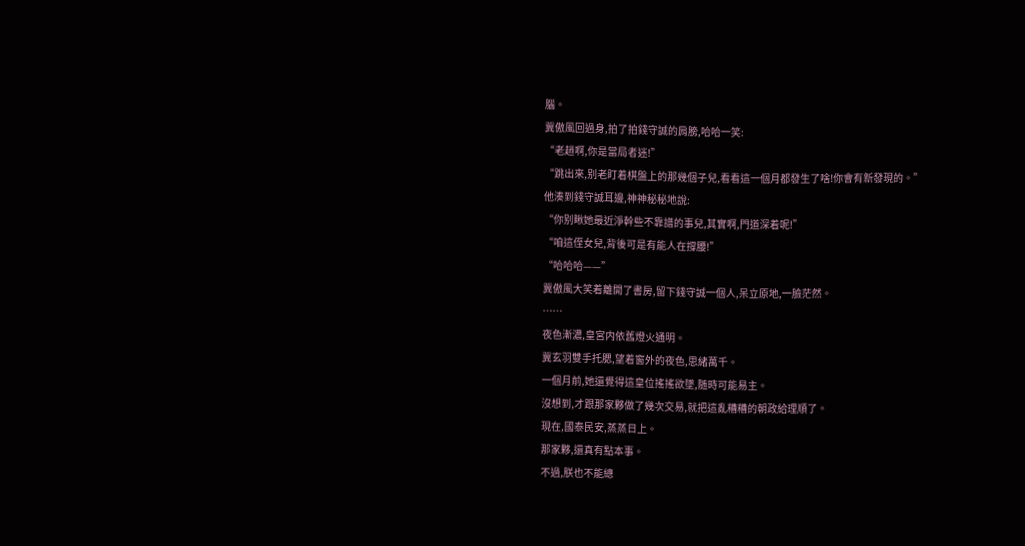腦。
冀傲風回過身,拍了拍錢守誠的肩膀,哈哈一笑:
“老趙啊,你是當局者迷!”
“跳出來,别老盯着棋盤上的那幾個子兒,看看這一個月都發生了啥!你會有新發現的。”
他湊到錢守誠耳邊,神神秘秘地說:
“你别瞅她最近淨幹些不靠譜的事兒,其實啊,門道深着呢!”
“咱這侄女兒,背後可是有能人在撐腰!”
“哈哈哈——”
冀傲風大笑着離開了書房,留下錢守誠一個人,呆立原地,一臉茫然。
……
夜色漸濃,皇宮内依舊燈火通明。
冀玄羽雙手托腮,望着窗外的夜色,思緒萬千。
一個月前,她還覺得這皇位搖搖欲墜,随時可能易主。
沒想到,才跟那家夥做了幾次交易,就把這亂糟糟的朝政給理順了。
現在,國泰民安,蒸蒸日上。
那家夥,還真有點本事。
不過,朕也不能總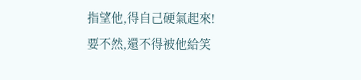指望他,得自己硬氣起來!
要不然,還不得被他給笑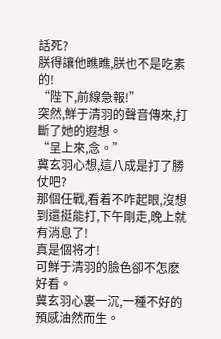話死?
朕得讓他瞧瞧,朕也不是吃素的!
“陛下,前線急報!”
突然,鮮于清羽的聲音傳來,打斷了她的遐想。
“呈上來,念。”
冀玄羽心想,這八成是打了勝仗吧?
那個任戰,看着不咋起眼,沒想到還挺能打,下午剛走,晚上就有消息了!
真是個将才!
可鮮于清羽的臉色卻不怎麽好看。
冀玄羽心裏一沉,一種不好的預感油然而生。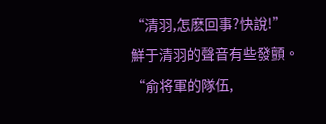“清羽,怎麽回事?快說!”
鮮于清羽的聲音有些發顫。
“俞将軍的隊伍,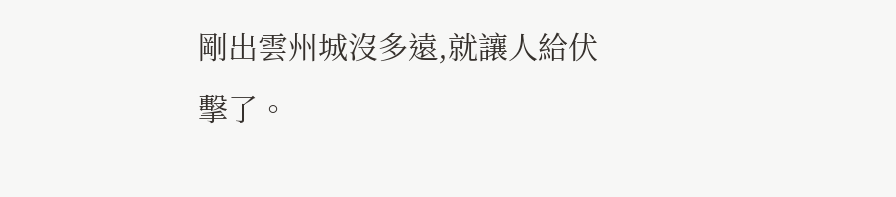剛出雲州城沒多遠,就讓人給伏擊了。